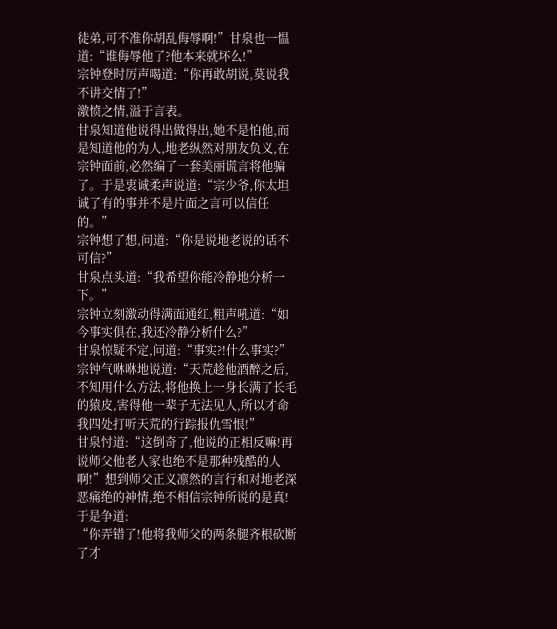徒弟,可不准你胡乱侮辱啊!”甘泉也一愠道:“谁侮辱他了?他本来就坏么!”
宗钟登时厉声喝道:“你再敢胡说,莫说我不讲交情了!”
激愤之情,溢于言表。
甘泉知道他说得出做得出,她不是怕他,而是知道他的为人,地老纵然对朋友负义,在宗钟面前,必然编了一套美丽谎言将他骗了。于是衷诚柔声说道:“宗少爷,你太坦诚了有的事并不是片面之言可以信任的。”
宗钟想了想,问道:“你是说地老说的话不可信?”
甘泉点头道:“我希望你能冷静地分析一下。”
宗钟立刻激动得满面通红,粗声吼道:“如今事实俱在,我还冷静分析什么?”
甘泉惊疑不定,问道:“事实?!什么事实?”
宗钟气咻咻地说道:“天荒趁他酒醉之后,不知用什么方法,将他换上一身长满了长毛的猿皮,害得他一辈子无法见人,所以才命我四处打听天荒的行踪报仇雪恨!”
甘泉忖道:“这倒奇了,他说的正相反嘛!再说师父他老人家也绝不是那种残酷的人啊!”想到师父正义凛然的言行和对地老深恶痛绝的神情,绝不相信宗钟所说的是真!于是争道:
“你弄错了!他将我师父的两条腿齐根砍断了才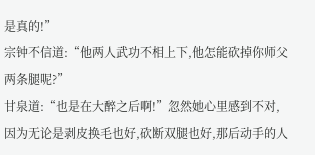是真的!”
宗钟不信道:“他两人武功不相上下,他怎能砍掉你师父两条腿呢?”
甘泉道:“也是在大醉之后啊!”忽然她心里感到不对,因为无论是剥皮换毛也好,砍断双腿也好,那后动手的人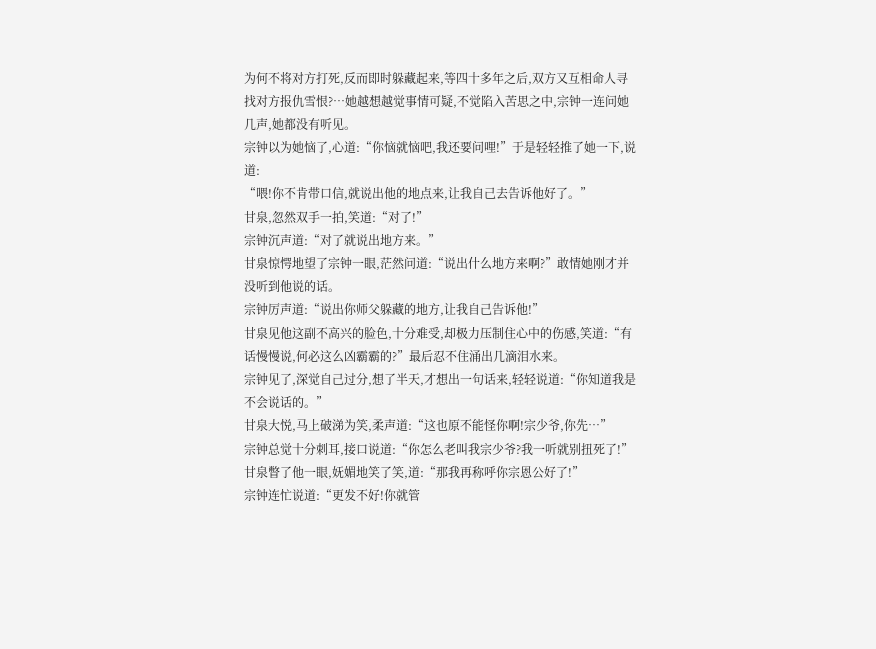为何不将对方打死,反而即时躲藏起来,等四十多年之后,双方又互相命人寻找对方报仇雪恨?…她越想越觉事情可疑,不觉陷入苦思之中,宗钟一连问她几声,她都没有听见。
宗钟以为她恼了,心道:“你恼就恼吧,我还要问哩!”于是轻轻推了她一下,说道:
“喂!你不肯带口信,就说出他的地点来,让我自己去告诉他好了。”
甘泉,忽然双手一拍,笑道:“对了!”
宗钟沉声道:“对了就说出地方来。”
甘泉惊愕地望了宗钟一眼,茫然问道:“说出什么地方来啊?”敢情她刚才并没听到他说的话。
宗钟厉声道:“说出你师父躲藏的地方,让我自己告诉他!”
甘泉见他这副不高兴的脸色,十分难受,却极力压制住心中的伤感,笑道:“有话慢慢说,何必这么凶霸霸的?”最后忍不住涌出几滴泪水来。
宗钟见了,深觉自己过分,想了半天,才想出一句话来,轻轻说道:“你知道我是不会说话的。”
甘泉大悦,马上破涕为笑,柔声道:“这也原不能怪你啊!宗少爷,你先…”
宗钟总觉十分刺耳,接口说道:“你怎么老叫我宗少爷?我一听就别扭死了!”
甘泉瞥了他一眼,妩媚地笑了笑,道:“那我再称呼你宗恩公好了!”
宗钟连忙说道:“更发不好!你就管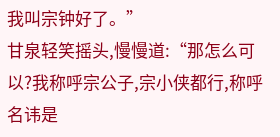我叫宗钟好了。”
甘泉轻笑摇头,慢慢道:“那怎么可以?我称呼宗公子,宗小侠都行,称呼名讳是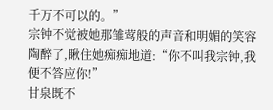千万不可以的。”
宗钟不觉被她那雏莺般的声音和明媚的笑容陶醉了,瞅住她痴痴地道:“你不叫我宗钟,我便不答应你!”
甘泉既不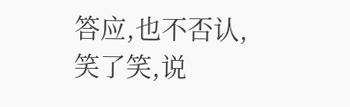答应,也不否认,笑了笑,说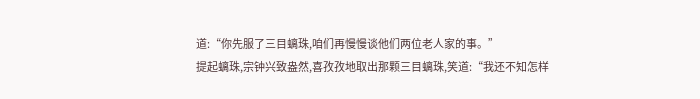道:“你先服了三目螭珠,咱们再慢慢谈他们两位老人家的事。”
提起螭珠,宗钟兴致盎然,喜孜孜地取出那颗三目螭珠,笑道:“我还不知怎样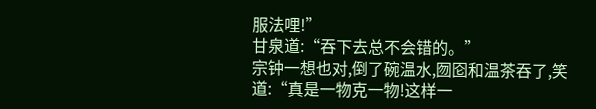服法哩!”
甘泉道:“吞下去总不会错的。”
宗钟一想也对,倒了碗温水,囫囵和温茶吞了,笑道:“真是一物克一物!这样一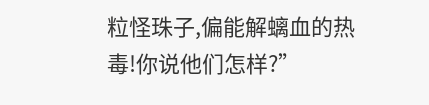粒怪珠子,偏能解螭血的热毒!你说他们怎样?”